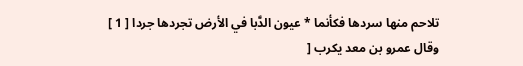تلاحم منها سردها فكأنما * عيون الدَّبا في الأرض تجردها جردا [ 1 ]
وقال عمرو بن معد يكرب [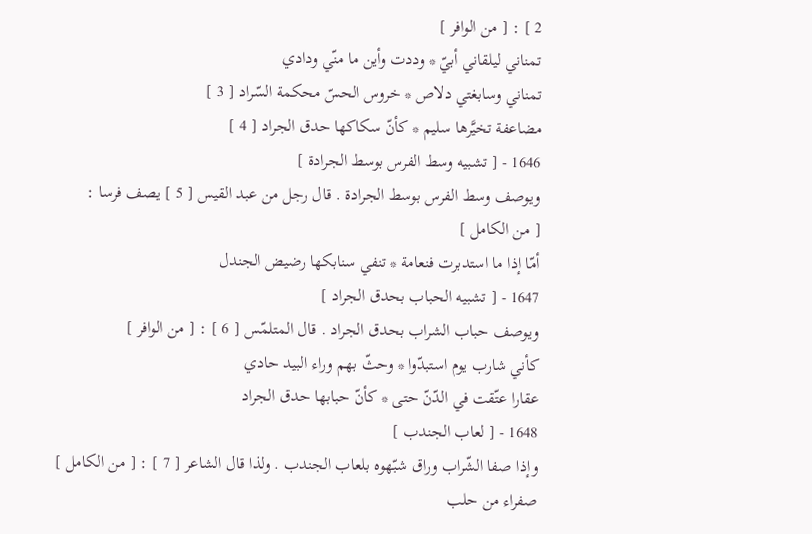2 ] : [ من الوافر ]
تمناني ليلقاني أبيّ * وددت وأين ما منّي ودادي
تمناني وسابغتي دلاص * خروس الحسّ محكمة السّراد [ 3 ]
مضاعفة تخيَّرها سليم * كأنّ سكاكها حدق الجراد [ 4 ]
1646 - [ تشبيه وسط الفرس بوسط الجرادة ]
ويوصف وسط الفرس بوسط الجرادة . قال رجل من عبد القيس [ 5 ] يصف فرسا :
[ من الكامل ]
أمّا إذا ما استدبرت فنعامة * تنفي سنابكها رضيض الجندل
1647 - [ تشبيه الحباب بحدق الجراد ]
ويوصف حباب الشراب بحدق الجراد . قال المتلمّس [ 6 ] : [ من الوافر ]
كأني شارب يوم استبدّوا * وحثّ بهم وراء البيد حادي
عقارا عتّقت في الدّنّ حتى * كأنّ حبابها حدق الجراد
1648 - [ لعاب الجندب ]
وإذا صفا الشّراب وراق شبّهوه بلعاب الجندب . ولذا قال الشاعر [ 7 ] : [ من الكامل ]
صفراء من حلب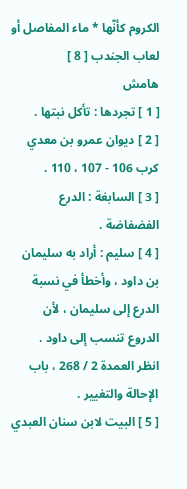الكروم كأنّها * ماء المفاصل أو لعاب الجندب [ 8 ]
هامش
[ 1 ] تجردها : تأكل نبتها .
[ 2 ] ديوان عمرو بن معدي كرب 106 - 107 ، 110 .
[ 3 ] السابغة : الدرع الفضفاضة .
[ 4 ] سليم : أراد به سليمان بن داود ، وأخطأ في نسبة الدرع إلى سليمان ، لأن الدروع تنسب إلى داود .
انظر العمدة 2 / 268 ، باب الإحالة والتغيير .
[ 5 ] البيت لابن سنان العبدي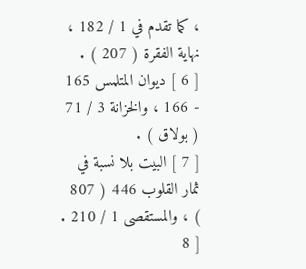، كما تقدم في 1 / 182 ، نهاية الفقرة ( 207 ) .
[ 6 ] ديوان المتلمس 165 - 166 ، والخزانة 3 / 71 ( بولاق ) .
[ 7 ] البيت بلا نسبة في ثمار القلوب 446 ( 807 ) ، والمستقصى 1 / 210 .
[ 8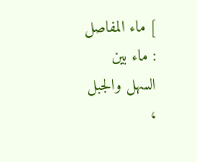] ماء المفاصل : ماء بين السهل والجبل ،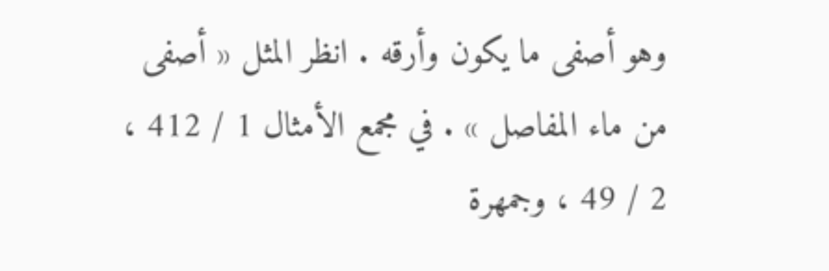وهو أصفى ما يكون وأرقه . انظر المثل « أصفى من ماء المفاصل » . في مجمع الأمثال 1 / 412 ، 2 / 49 ، وجمهرة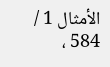الأمثال 1 / 584 ،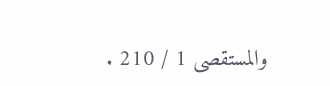والمستقصى 1 / 210 .